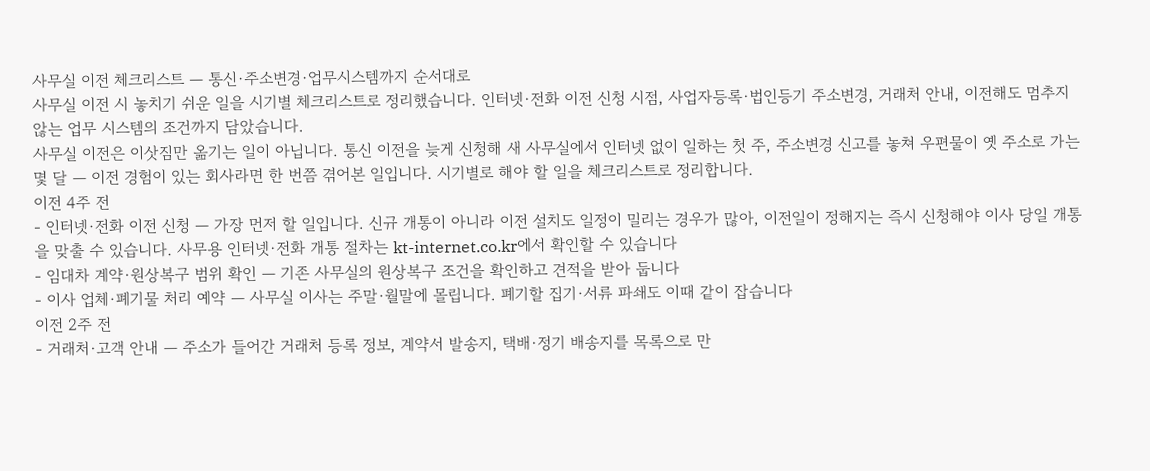사무실 이전 체크리스트 — 통신·주소변경·업무시스템까지 순서대로
사무실 이전 시 놓치기 쉬운 일을 시기별 체크리스트로 정리했습니다. 인터넷·전화 이전 신청 시점, 사업자등록·법인등기 주소변경, 거래처 안내, 이전해도 멈추지 않는 업무 시스템의 조건까지 담았습니다.
사무실 이전은 이삿짐만 옮기는 일이 아닙니다. 통신 이전을 늦게 신청해 새 사무실에서 인터넷 없이 일하는 첫 주, 주소변경 신고를 놓쳐 우편물이 옛 주소로 가는 몇 달 — 이전 경험이 있는 회사라면 한 번쯤 겪어본 일입니다. 시기별로 해야 할 일을 체크리스트로 정리합니다.
이전 4주 전
- 인터넷·전화 이전 신청 — 가장 먼저 할 일입니다. 신규 개통이 아니라 이전 설치도 일정이 밀리는 경우가 많아, 이전일이 정해지는 즉시 신청해야 이사 당일 개통을 맞출 수 있습니다. 사무용 인터넷·전화 개통 절차는 kt-internet.co.kr에서 확인할 수 있습니다
- 임대차 계약·원상복구 범위 확인 — 기존 사무실의 원상복구 조건을 확인하고 견적을 받아 둡니다
- 이사 업체·폐기물 처리 예약 — 사무실 이사는 주말·월말에 몰립니다. 폐기할 집기·서류 파쇄도 이때 같이 잡습니다
이전 2주 전
- 거래처·고객 안내 — 주소가 들어간 거래처 등록 정보, 계약서 발송지, 택배·정기 배송지를 목록으로 만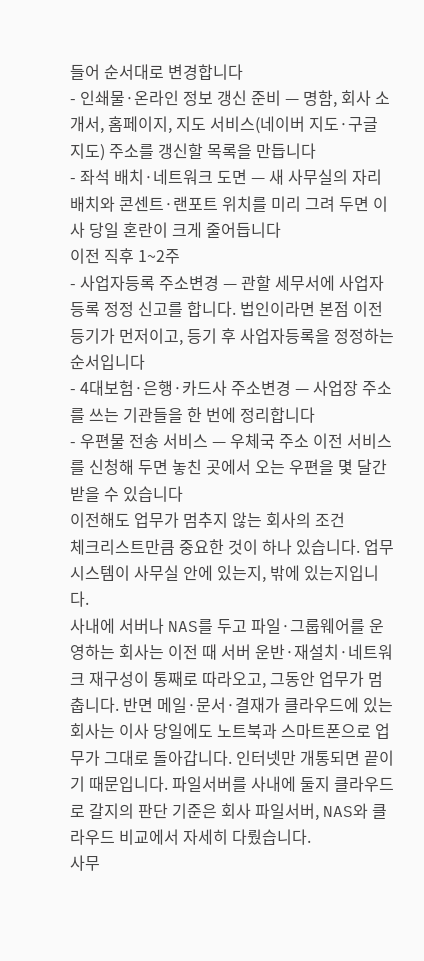들어 순서대로 변경합니다
- 인쇄물·온라인 정보 갱신 준비 — 명함, 회사 소개서, 홈페이지, 지도 서비스(네이버 지도·구글 지도) 주소를 갱신할 목록을 만듭니다
- 좌석 배치·네트워크 도면 — 새 사무실의 자리 배치와 콘센트·랜포트 위치를 미리 그려 두면 이사 당일 혼란이 크게 줄어듭니다
이전 직후 1~2주
- 사업자등록 주소변경 — 관할 세무서에 사업자등록 정정 신고를 합니다. 법인이라면 본점 이전 등기가 먼저이고, 등기 후 사업자등록을 정정하는 순서입니다
- 4대보험·은행·카드사 주소변경 — 사업장 주소를 쓰는 기관들을 한 번에 정리합니다
- 우편물 전송 서비스 — 우체국 주소 이전 서비스를 신청해 두면 놓친 곳에서 오는 우편을 몇 달간 받을 수 있습니다
이전해도 업무가 멈추지 않는 회사의 조건
체크리스트만큼 중요한 것이 하나 있습니다. 업무 시스템이 사무실 안에 있는지, 밖에 있는지입니다.
사내에 서버나 NAS를 두고 파일·그룹웨어를 운영하는 회사는 이전 때 서버 운반·재설치·네트워크 재구성이 통째로 따라오고, 그동안 업무가 멈춥니다. 반면 메일·문서·결재가 클라우드에 있는 회사는 이사 당일에도 노트북과 스마트폰으로 업무가 그대로 돌아갑니다. 인터넷만 개통되면 끝이기 때문입니다. 파일서버를 사내에 둘지 클라우드로 갈지의 판단 기준은 회사 파일서버, NAS와 클라우드 비교에서 자세히 다뤘습니다.
사무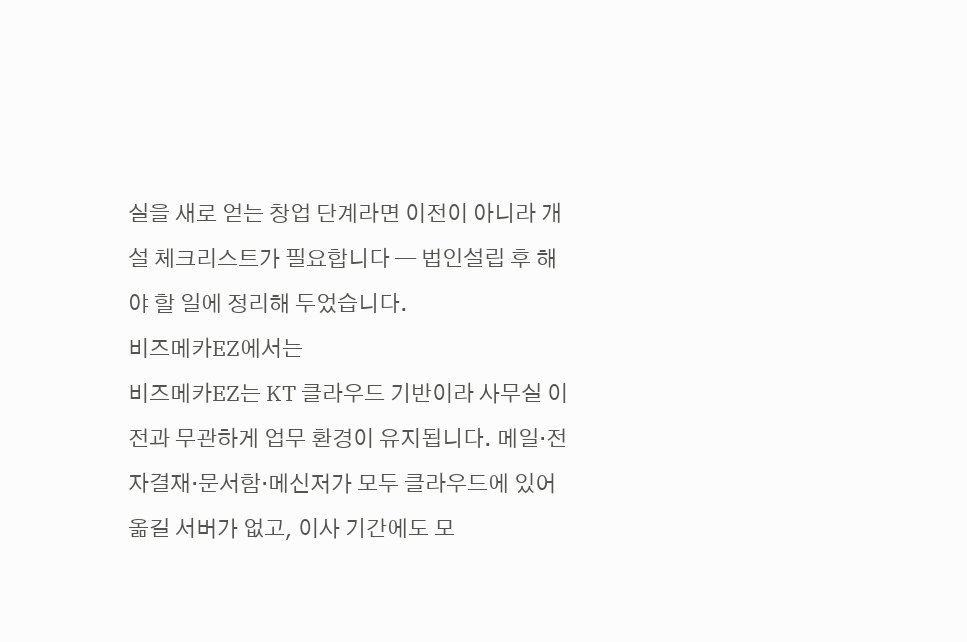실을 새로 얻는 창업 단계라면 이전이 아니라 개설 체크리스트가 필요합니다 — 법인설립 후 해야 할 일에 정리해 두었습니다.
비즈메카EZ에서는
비즈메카EZ는 KT 클라우드 기반이라 사무실 이전과 무관하게 업무 환경이 유지됩니다. 메일·전자결재·문서함·메신저가 모두 클라우드에 있어 옮길 서버가 없고, 이사 기간에도 모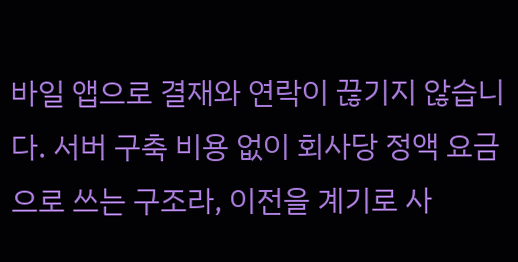바일 앱으로 결재와 연락이 끊기지 않습니다. 서버 구축 비용 없이 회사당 정액 요금으로 쓰는 구조라, 이전을 계기로 사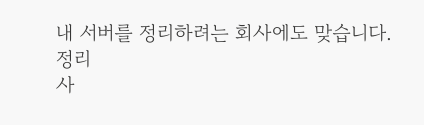내 서버를 정리하려는 회사에도 맞습니다.
정리
사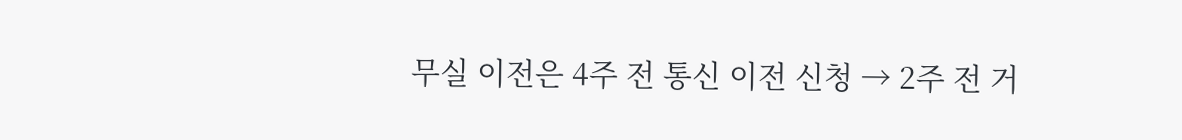무실 이전은 4주 전 통신 이전 신청 → 2주 전 거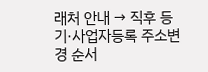래처 안내 → 직후 등기·사업자등록 주소변경 순서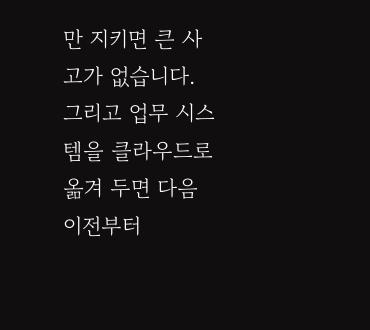만 지키면 큰 사고가 없습니다. 그리고 업무 시스템을 클라우드로 옮겨 두면 다음 이전부터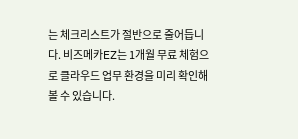는 체크리스트가 절반으로 줄어듭니다. 비즈메카EZ는 1개월 무료 체험으로 클라우드 업무 환경을 미리 확인해 볼 수 있습니다.